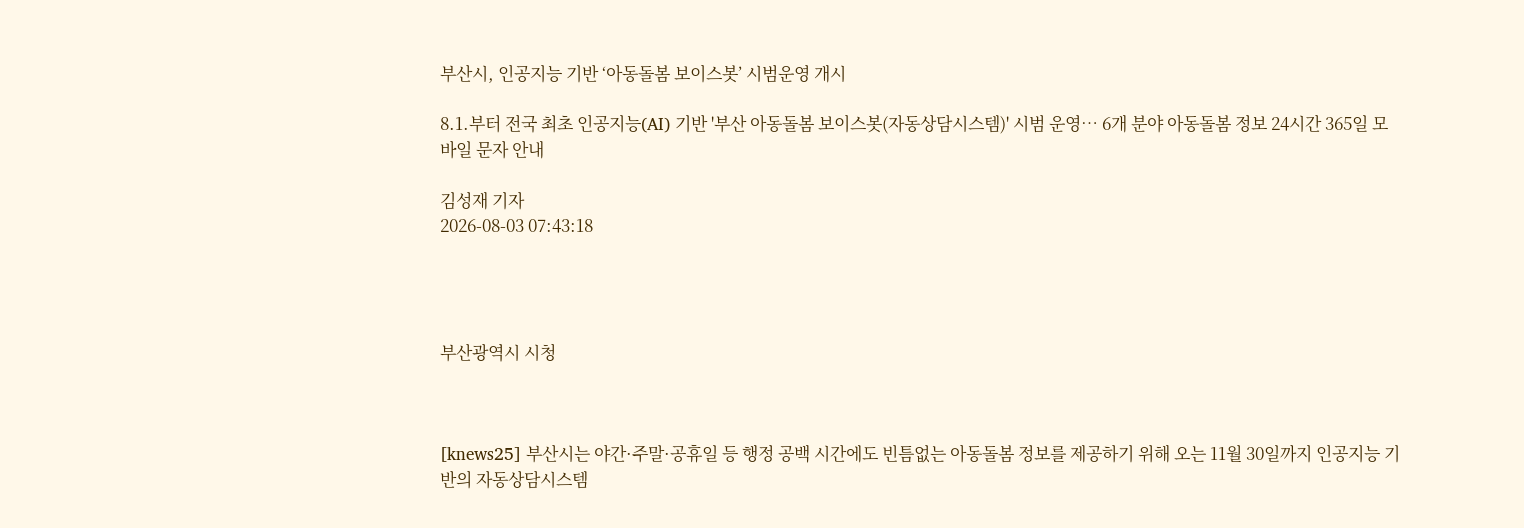부산시, 인공지능 기반 ‘아동돌봄 보이스봇’ 시범운영 개시

8.1.부터 전국 최초 인공지능(AI) 기반 '부산 아동돌봄 보이스봇(자동상담시스템)' 시범 운영… 6개 분야 아동돌봄 정보 24시간 365일 모바일 문자 안내

김성재 기자
2026-08-03 07:43:18




부산광역시 시청



[knews25] 부산시는 야간·주말·공휴일 등 행정 공백 시간에도 빈틈없는 아동돌봄 정보를 제공하기 위해 오는 11월 30일까지 인공지능 기반의 자동상담시스템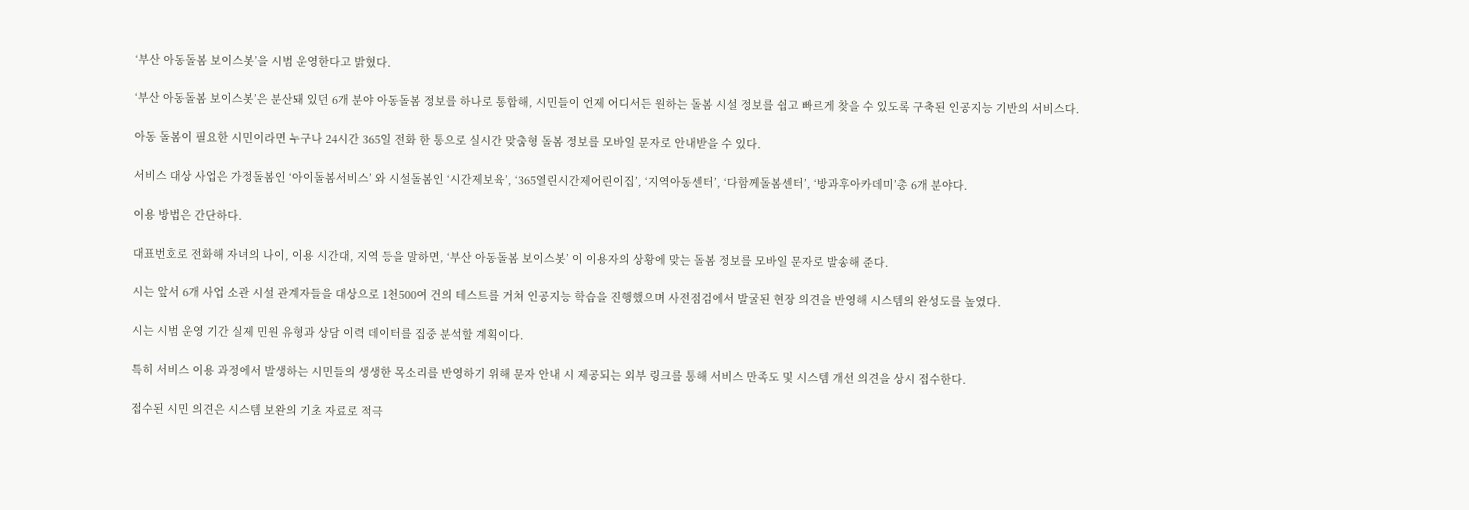‘부산 아동돌봄 보이스봇’을 시범 운영한다고 밝혔다.

‘부산 아동돌봄 보이스봇’은 분산돼 있던 6개 분야 아동돌봄 정보를 하나로 통합해, 시민들이 언제 어디서든 원하는 돌봄 시설 정보를 쉽고 빠르게 찾을 수 있도록 구축된 인공지능 기반의 서비스다.

아동 돌봄이 필요한 시민이라면 누구나 24시간 365일 전화 한 통으로 실시간 맞춤형 돌봄 정보를 모바일 문자로 안내받을 수 있다.

서비스 대상 사업은 가정돌봄인 ‘아이돌봄서비스’ 와 시설돌봄인 ‘시간제보육’, ‘365열린시간제어린이집’, ‘지역아동센터’, ‘다함께돌봄센터’, ‘방과후아카데미’총 6개 분야다.

이용 방법은 간단하다.

대표번호로 전화해 자녀의 나이, 이용 시간대, 지역 등을 말하면, ‘부산 아동돌봄 보이스봇’ 이 이용자의 상황에 맞는 돌봄 정보를 모바일 문자로 발송해 준다.

시는 앞서 6개 사업 소관 시설 관계자들을 대상으로 1천500여 건의 테스트를 거쳐 인공지능 학습을 진행했으며 사전점검에서 발굴된 현장 의견을 반영해 시스템의 완성도를 높였다.

시는 시범 운영 기간 실제 민원 유형과 상담 이력 데이터를 집중 분석할 계획이다.

특히 서비스 이용 과정에서 발생하는 시민들의 생생한 목소리를 반영하기 위해 문자 안내 시 제공되는 외부 링크를 통해 서비스 만족도 및 시스템 개선 의견을 상시 접수한다.

접수된 시민 의견은 시스템 보완의 기초 자료로 적극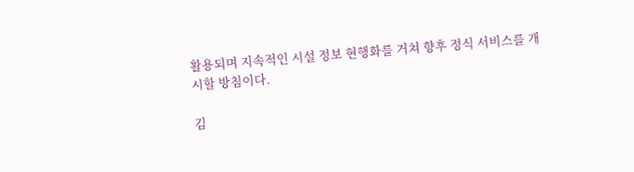활용되며 지속적인 시설 정보 현행화를 거쳐 향후 정식 서비스를 개시할 방침이다.

김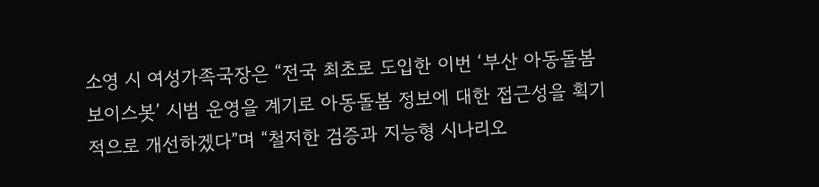소영 시 여성가족국장은 “전국 최초로 도입한 이번 ‘부산 아동돌봄 보이스봇’ 시범 운영을 계기로 아동돌봄 정보에 대한 접근성을 획기적으로 개선하겠다”며 “철저한 검증과 지능형 시나리오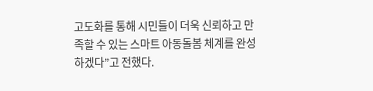고도화를 통해 시민들이 더욱 신뢰하고 만족할 수 있는 스마트 아동돌봄 체계를 완성하겠다”고 전했다.